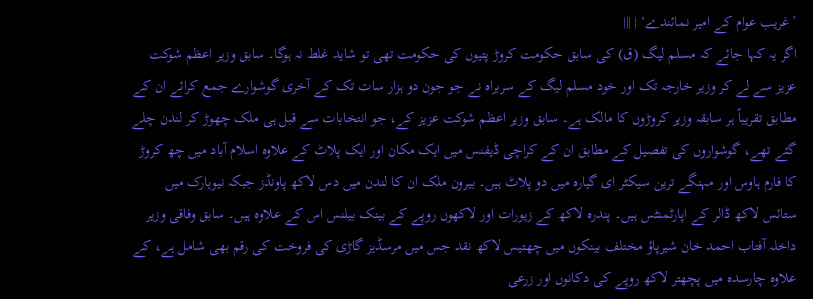’غریب عوام کے امیر نمائندے‘ | |||
اگر یہ کہا جائے کہ مسلم لیگ (ق) کی سابق حکومت کروڑ پتیوں کی حکومت تھی تو شاید غلط نہ ہوگا۔ سابق وزیر اعظم شوکت عزیز سے لے کر وزیر خارجہ تک اور خود مسلم لیگ کے سربراہ نے جو جون دو ہزار سات تک کے آخری گوشوارے جمع کرائے ان کے مطابق تقریباً ہر سابقہ وزیر کروڑوں کا مالک ہے۔ سابق وزیر اعظم شوکت عزیز کے، جو انتخابات سے قبل ہی ملک چھوڑ کر لندن چلے گئے تھے، گوشواروں کی تفصیل کے مطابق ان کے کراچی ڈیفنس میں ایک مکان اور ایک پلاٹ کے علاوہ اسلام آباد میں چھ کروڑ کا فارم ہاوس اور مہنگے ترین سیکٹر ای گیارہ میں دو پلاٹ ہیں۔ بیرون ملک ان کا لندن میں دس لاکھ پاونڈز جبکہ نیویارک میں ستائس لاکھ ڈالر کے اپارٹمنٹس ہیں۔ پندرہ لاکھ کے زیورات اور لاکھوں روپے کے بینک بیلنس اس کے علاوہ ہیں۔ سابق وفاقی وزیر داخلہ آفتاب احمد خان شیرپاؤ مختلف بینکوں میں چھتیس لاکھ نقد جس میں مرسڈیز گاڑی کی فروخت کی رقم بھی شامل ہے، کے علاوہ چارسدہ میں پچھتر لاکھ روپے کی دکانوں اور زرعی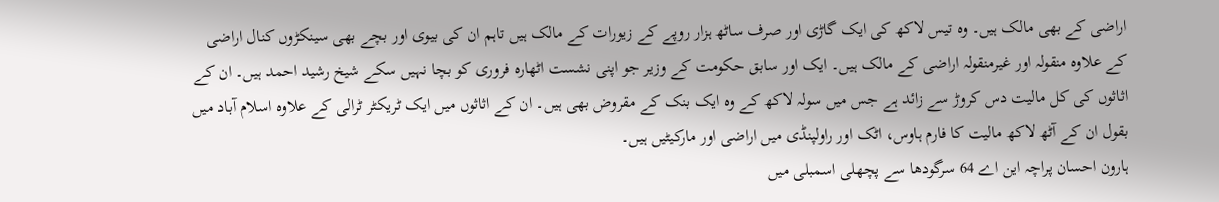اراضی کے بھی مالک ہیں۔ وہ تیس لاکھ کی ایک گاڑی اور صرف ساٹھ ہزار روپے کے زیورات کے مالک ہیں تاہم ان کی بیوی اور بچے بھی سینکڑوں کنال اراضی کے علاوہ منقولہ اور غیرمنقولہ اراضی کے مالک ہیں۔ ایک اور سابق حکومت کے وزیر جو اپنی نشست اٹھارہ فروری کو بچا نہیں سکے شیخ رشید احمد ہیں۔ ان کے اثاثوں کی کل مالیت دس کروڑ سے زائد ہے جس میں سولہ لاکھ کے وہ ایک بنک کے مقروض بھی ہیں۔ ان کے اثاثوں میں ایک ٹریکٹر ٹرالی کے علاوہ اسلام آباد میں بقول ان کے آٹھ لاکھ مالیت کا فارم ہاوس، اٹک اور راولپنڈی میں اراضی اور مارکیٹیں ہیں۔
ہارون احسان پراچہ این اے 64 سرگودھا سے پچھلی اسمبلی میں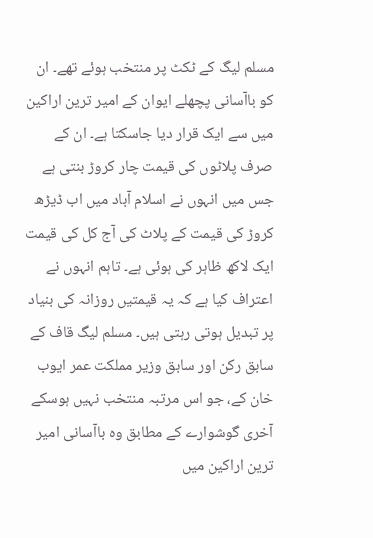مسلم لیگ کے ٹکٹ پر منتخب ہوئے تھے۔ ان کو باآسانی پچھلے ایوان کے امیر ترین اراکین میں سے ایک قرار دیا جاسکتا ہے۔ ان کے صرف پلاٹوں کی قیمت چار کروڑ بنتی ہے جس میں انہوں نے اسلام آباد میں اب ڈیڑھ کروڑ کی قیمت کے پلاٹ کی آج کل کی قیمت ایک لاکھ ظاہر کی ہوئی ہے۔ تاہم انہوں نے اعتراف کیا ہے کہ یہ قیمتیں روزانہ کی بنیاد پر تبدیل ہوتی رہتی ہیں۔ مسلم لیگ قاف کے سابق رکن اور سابق وزیر مملکت عمر ایوب خان کے، جو اس مرتبہ منتخب نہیں ہوسکے آخری گوشوارے کے مطابق وہ باآسانی امیر ترین اراکین میں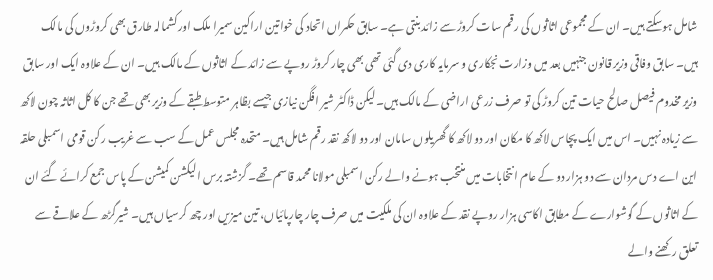شامل ہوسکتے ہیں۔ ان کے مجموعی اثاثوں کی رقم سات کروڑ سے زائد بنتی ہے۔ سابق حکمراں اتحاد کی خواتین اراکین سمیرا ملک اور کشمالہ طارق بھی کروڑوں کی مالک ہیں۔ سابق وفاقی وزیر قانون جنہیں بعد میں وزارت نجکاری و سرمایہ کاری دی گئی تھی بھی چار کروڑ روپے سے زائد کے اثاثوں کے مالک ہیں۔ ان کے علاوہ ایک اور سابق وزیر مخدوم فیصل صالح حیات تین کروڑ کی تو صرف زرعی اراضی کے مالک ہیں۔ لیکن ڈاکٹر شیر افگن نیازی جیسے بظاہر متوسط طبقے کے وزیر بھی تھے جن کا کل اثاثہ چون لاکھ سے زیادہ نہیں۔ اس میں ایک پچاس لاکھ کا مکان اور دو لاکھ کا گھریلوں سامان اور دو لاکھ نقد رقم شامل ہیں۔ متحدہ مجلس عمل کے سب سے غریب رکن قومی اسمبلی حلقہ این اے دس مردان سے دو ہزار دو کے عام انتخابات میں منتخب ہونے والے رکن اسمبلی مولانا محمد قاسم تھے۔ گزشتہ برس الیکشن کمیشن کے پاس جمع کرائے گئے ان کے اثاثوں کے گوشوارے کے مطابق اکاسی ہزار روپے نقد کے علاوہ ان کی ملکیت میں صرف چار چارپائیاں، تین میزیں اور چھ کرسیاں ہیں۔ شیرگڑھ کے علاقے سے تعلق رکھنے والے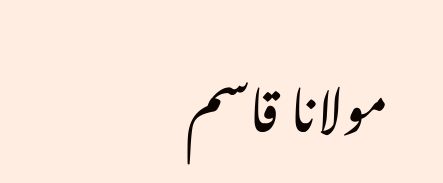مولانا قاسم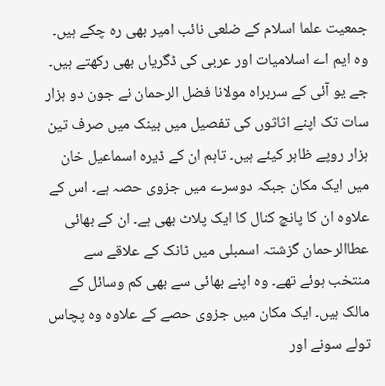جمعیت علما اسلام کے ضلعی نائب امیر بھی رہ چکے ہیں۔ وہ ایم اے اسلامیات اور عربی کی ڈگریاں بھی رکھتے ہیں۔ جے یو آئی کے سربراہ مولانا فضل الرحمان نے جون دو ہزار سات تک اپنے اثاثوں کی تفصیل میں بینک میں صرف تین ہزار روپے ظاہر کیئے ہیں۔ تاہم ان کے ڈیرہ اسماعیل خان میں ایک مکان جبکہ دوسرے میں جزوی حصہ ہے۔ اس کے علاوہ ان کا پانچ کنال کا ایک پلاٹ بھی ہے۔ ان کے بھائی عطاالرحمان گزشتہ اسمبلی میں ٹانک کے علاقے سے منتخب ہوئے تھے۔ وہ اپنے بھائی سے بھی کم وسائل کے مالک ہیں۔ ایک مکان میں جزوی حصے کے علاوہ وہ پچاس تولے سونے اور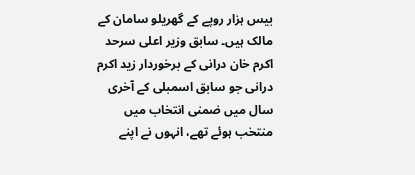بیس ہزار روپے کے گھریلو سامان کے مالک ہیں۔ سابق وزیر اعلی سرحد اکرم خان درانی کے برخوردار زید اکرم درانی جو سابق اسمبلی کے آخری سال میں ضمنی انتخاب میں منتخب ہوئے تھے، انہوں نے اپنے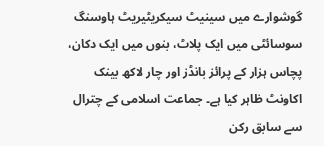گوشوارے میں سینیٹ سیکریٹیریٹ ہاوسنگ سوسائٹی میں ایک پلاٹ، بنوں میں ایک دکان، پچاس ہزار کے پرائز بانڈز اور چار لاکھ بینک اکاونٹ ظاہر کیا ہے۔ جماعت اسلامی کے چترال سے سابق رکن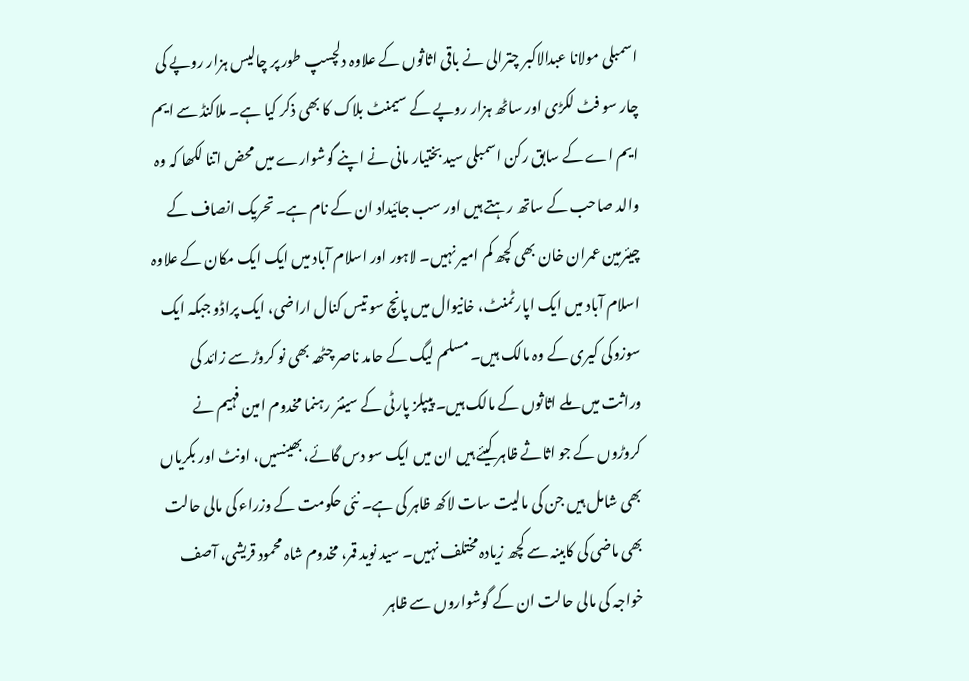اسمبلی مولانا عبدالاکبر چترالی نے باقی اثاثوں کے علاوہ دلچسپ طور پر چالیس ہزار روپے کی چار سو فٹ لکڑی اور ساٹھ ہزار روپے کے سیمنٹ بلاک کا بھی ذکر کیا ہے۔ ملاکنڈ سے ایم ایم اے کے سابق رکن اسمبلی سید بختیار مانی نے اپنے گوشوارے میں محض اتنا لکھا کہ وہ والد صاحب کے ساتھ رہتے ہیں اور سب جائیداد ان کے نام ہے۔ تحریک انصاف کے چیئرمین عمران خان بھی کچھ کم امیر نہیں۔ لاہور اور اسلام آباد میں ایک ایک مکان کے علاوہ اسلام آباد میں ایک اپارٹمنٹ، خانیوال میں پانچ سو تیس کنال اراضی، ایک پراڈو جبکہ ایک سوزوکی کیری کے وہ مالک ہیں۔ مسلم لیگ کے حامد ناصر چٹھہ بھی نو کروڑ سے زائد کی وراثت میں ملے اثاثوں کے مالک ہیں۔ پیپلز پارٹی کے سینئر رہنما مخدوم امین فہیم نے کروڑوں کے جو اثاثے ظاہر کیئے ہیں ان میں ایک سو دس گائے، بھینسیں، اونٹ اور بکریاں بھی شامل ہیں جن کی مالیت سات لاکھ ظاہر کی ہے۔ نئی حکومت کے وزراء کی مالی حالت بھی ماضی کی کابینہ سے کچھ زیادہ مختلف نہیں۔ سید نوید قمر، مخدوم شاہ محمود قریشی، آصف خواجہ کی مالی حالت ان کے گوشواروں سے ظاہر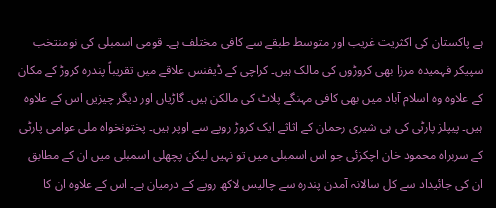ہے پاکستان کی اکثریت غریب اور متوسط طبقے سے کافی مختلف ہے۔ قومی اسمبلی کی نومنتخب سپیکر فہمیدہ مرزا بھی کروڑوں کی مالک ہیں۔ کراچی کے ڈیفنس علاقے میں تقریباً پندرہ کروڑ کے مکان کے علاوہ وہ اسلام آباد میں بھی کافی مہنگے پلاٹ کی مالکن ہیں۔ گاڑیاں اور دیگر چیزیں اس کے علاوہ ہیں۔ پیپلز پارٹی کی ہی شیری رحمان کے اثاثے ایک کروڑ روپے سے اوپر ہیں۔ پختونخواہ ملی عوامی پارٹی کے سربراہ محمود خان اچکزئی جو اس اسمبلی میں تو نہیں لیکن پچھلی اسمبلی میں ان کے مطابق ان کی جائیداد سے کل سالانہ آمدن پندرہ سے چالیس لاکھ روپے کے درمیان ہے۔ اس کے علاوہ ان کا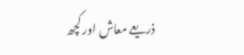ذریعے معاش اور کچھ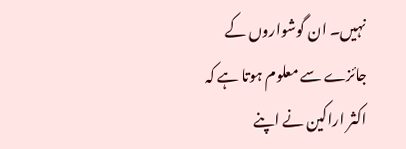نہیں۔ ان گوشواروں کے جائزے سے معلوم ہوتا ہے کہ اکثر اراکین نے اپنے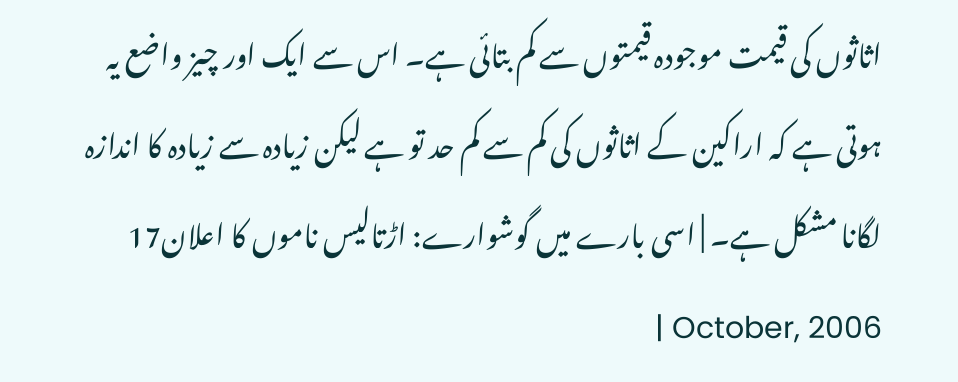اثاثوں کی قیمت موجودہ قیمتوں سے کم بتائی ہے۔ اس سے ایک اور چیز واضع یہ ہوتی ہے کہ اراکین کے اثاثوں کی کم سے کم حد تو ہے لیکن زیادہ سے زیادہ کا اندازہ لگانا مشکل ہے۔ | اسی بارے میں گوشوارے: اڑتالیس ناموں کا اعلان17 October, 2006 |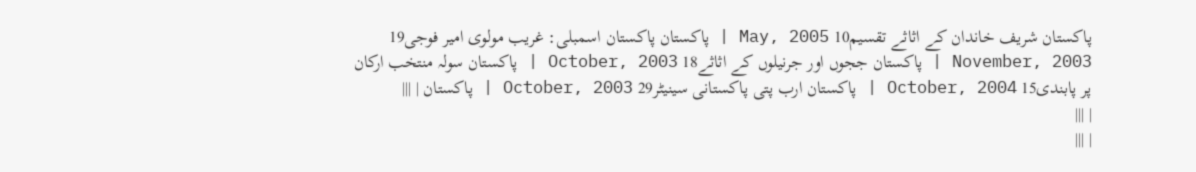پاکستان شریف خاندان کے اثاثے تقسیم10 May, 2005 | پاکستان پاکستان اسمبلی: غریب مولوی امیر فوجی19 November, 2003 | پاکستان ججوں اور جرنیلوں کے اثاثے18 October, 2003 | پاکستان سولہ منتخب ارکان پر پابندی15 October, 2004 | پاکستان ارب پتی پاکستانی سینیٹر29 October, 2003 | پاکستان | |||
| |||
| |||